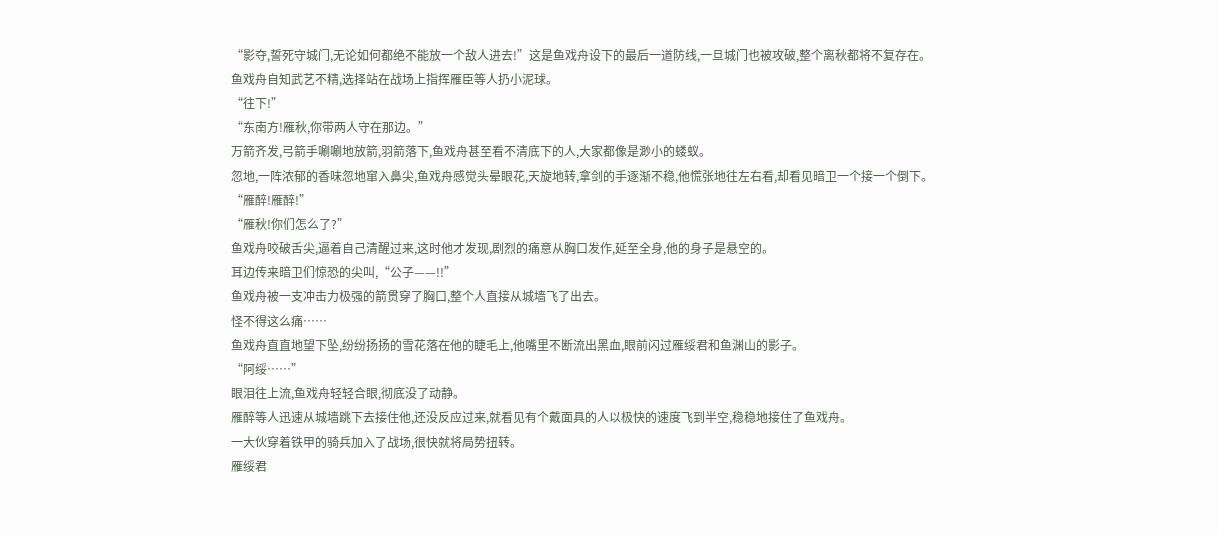“影夺,誓死守城门,无论如何都绝不能放一个敌人进去!”这是鱼戏舟设下的最后一道防线,一旦城门也被攻破,整个离秋都将不复存在。
鱼戏舟自知武艺不精,选择站在战场上指挥雁臣等人扔小泥球。
“往下!”
“东南方!雁秋,你带两人守在那边。”
万箭齐发,弓箭手唰唰地放箭,羽箭落下,鱼戏舟甚至看不清底下的人,大家都像是渺小的蝼蚁。
忽地,一阵浓郁的香味忽地窜入鼻尖,鱼戏舟感觉头晕眼花,天旋地转,拿剑的手逐渐不稳,他慌张地往左右看,却看见暗卫一个接一个倒下。
“雁醉!雁醉!”
“雁秋!你们怎么了?”
鱼戏舟咬破舌尖,逼着自己清醒过来,这时他才发现,剧烈的痛意从胸口发作,延至全身,他的身子是悬空的。
耳边传来暗卫们惊恐的尖叫,“公子——!!”
鱼戏舟被一支冲击力极强的箭贯穿了胸口,整个人直接从城墙飞了出去。
怪不得这么痛……
鱼戏舟直直地望下坠,纷纷扬扬的雪花落在他的睫毛上,他嘴里不断流出黑血,眼前闪过雁绥君和鱼渊山的影子。
“阿绥……”
眼泪往上流,鱼戏舟轻轻合眼,彻底没了动静。
雁醉等人迅速从城墙跳下去接住他,还没反应过来,就看见有个戴面具的人以极快的速度飞到半空,稳稳地接住了鱼戏舟。
一大伙穿着铁甲的骑兵加入了战场,很快就将局势扭转。
雁绥君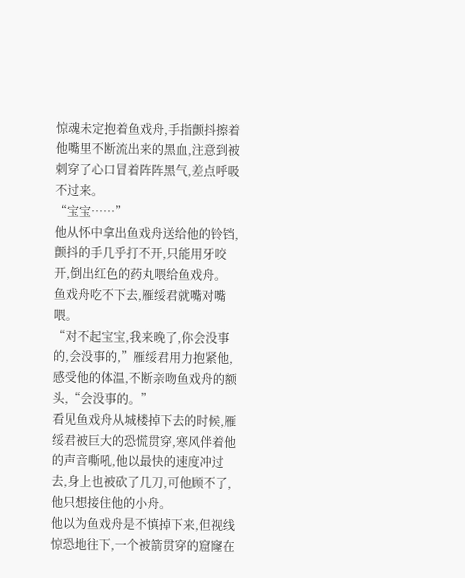惊魂未定抱着鱼戏舟,手指颤抖擦着他嘴里不断流出来的黑血,注意到被刺穿了心口冒着阵阵黑气,差点呼吸不过来。
“宝宝……”
他从怀中拿出鱼戏舟送给他的铃铛,颤抖的手几乎打不开,只能用牙咬开,倒出红色的药丸喂给鱼戏舟。
鱼戏舟吃不下去,雁绥君就嘴对嘴喂。
“对不起宝宝,我来晚了,你会没事的,会没事的,”雁绥君用力抱紧他,感受他的体温,不断亲吻鱼戏舟的额头,“会没事的。”
看见鱼戏舟从城楼掉下去的时候,雁绥君被巨大的恐慌贯穿,寒风伴着他的声音嘶吼,他以最快的速度冲过去,身上也被砍了几刀,可他顾不了,他只想接住他的小舟。
他以为鱼戏舟是不慎掉下来,但视线惊恐地往下,一个被箭贯穿的窟窿在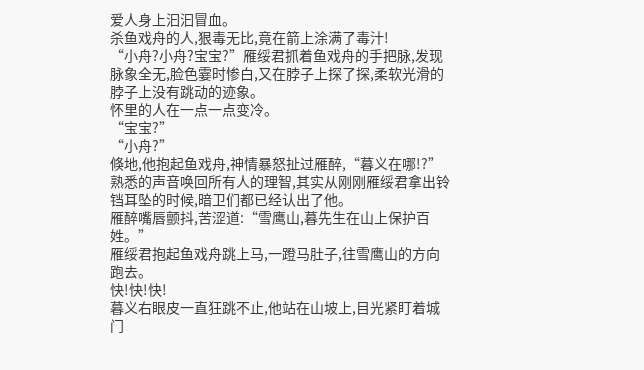爱人身上汩汩冒血。
杀鱼戏舟的人,狠毒无比,竟在箭上涂满了毒汁!
“小舟?小舟?宝宝?”雁绥君抓着鱼戏舟的手把脉,发现脉象全无,脸色霎时惨白,又在脖子上探了探,柔软光滑的脖子上没有跳动的迹象。
怀里的人在一点一点变冷。
“宝宝?”
“小舟?”
倏地,他抱起鱼戏舟,神情暴怒扯过雁醉,“暮义在哪!?”
熟悉的声音唤回所有人的理智,其实从刚刚雁绥君拿出铃铛耳坠的时候,暗卫们都已经认出了他。
雁醉嘴唇颤抖,苦涩道:“雪鹰山,暮先生在山上保护百姓。”
雁绥君抱起鱼戏舟跳上马,一蹬马肚子,往雪鹰山的方向跑去。
快!快!快!
暮义右眼皮一直狂跳不止,他站在山坡上,目光紧盯着城门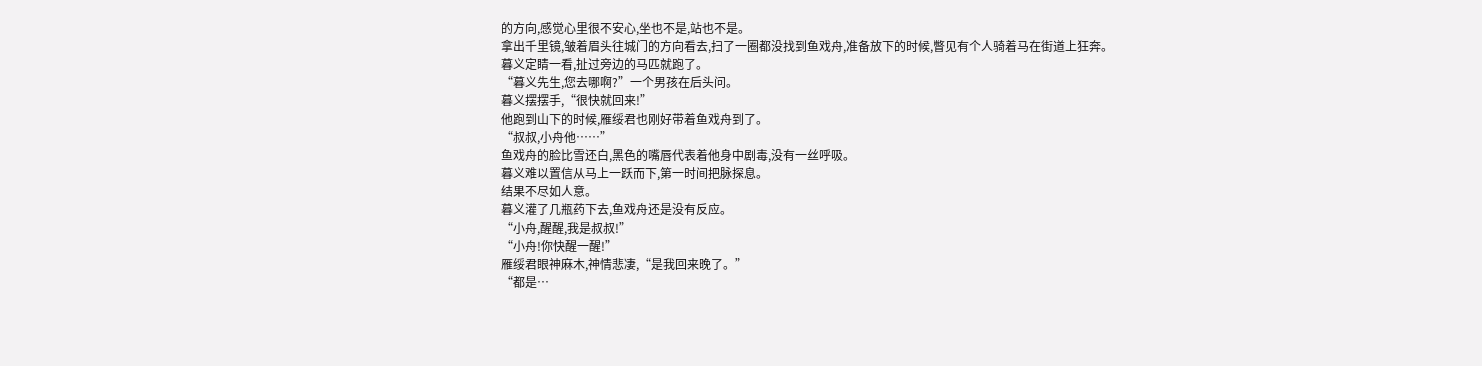的方向,感觉心里很不安心,坐也不是,站也不是。
拿出千里镜,皱着眉头往城门的方向看去,扫了一圈都没找到鱼戏舟,准备放下的时候,瞥见有个人骑着马在街道上狂奔。
暮义定睛一看,扯过旁边的马匹就跑了。
“暮义先生,您去哪啊?”一个男孩在后头问。
暮义摆摆手,“很快就回来!”
他跑到山下的时候,雁绥君也刚好带着鱼戏舟到了。
“叔叔,小舟他……”
鱼戏舟的脸比雪还白,黑色的嘴唇代表着他身中剧毒,没有一丝呼吸。
暮义难以置信从马上一跃而下,第一时间把脉探息。
结果不尽如人意。
暮义灌了几瓶药下去,鱼戏舟还是没有反应。
“小舟,醒醒,我是叔叔!”
“小舟!你快醒一醒!”
雁绥君眼神麻木,神情悲凄,“是我回来晚了。”
“都是…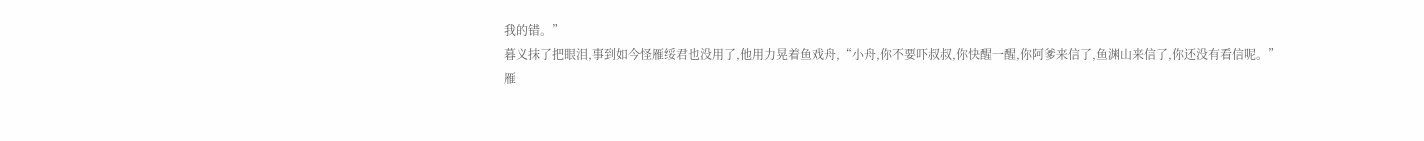我的错。”
暮义抹了把眼泪,事到如今怪雁绥君也没用了,他用力晃着鱼戏舟,“小舟,你不要吓叔叔,你快醒一醒,你阿爹来信了,鱼渊山来信了,你还没有看信呢。”
雁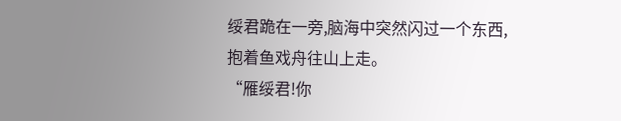绥君跪在一旁,脑海中突然闪过一个东西,抱着鱼戏舟往山上走。
“雁绥君!你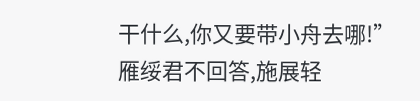干什么,你又要带小舟去哪!”
雁绥君不回答,施展轻